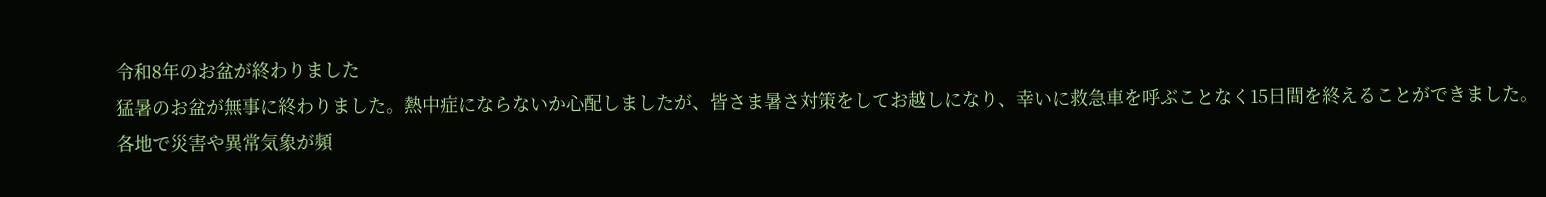令和8年のお盆が終わりました
猛暑のお盆が無事に終わりました。熱中症にならないか心配しましたが、皆さま暑さ対策をしてお越しになり、幸いに救急車を呼ぶことなく15日間を終えることができました。
各地で災害や異常気象が頻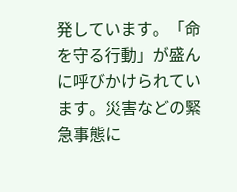発しています。「命を守る行動」が盛んに呼びかけられています。災害などの緊急事態に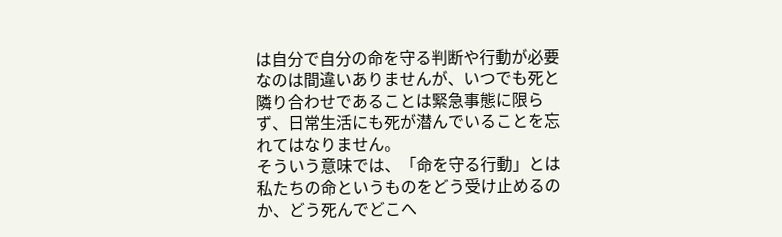は自分で自分の命を守る判断や行動が必要なのは間違いありませんが、いつでも死と隣り合わせであることは緊急事態に限らず、日常生活にも死が潜んでいることを忘れてはなりません。
そういう意味では、「命を守る行動」とは私たちの命というものをどう受け止めるのか、どう死んでどこへ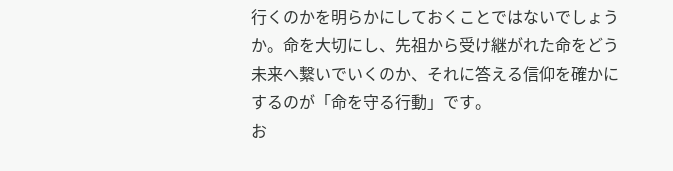行くのかを明らかにしておくことではないでしょうか。命を大切にし、先祖から受け継がれた命をどう未来へ繋いでいくのか、それに答える信仰を確かにするのが「命を守る行動」です。
お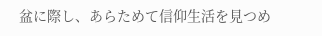盆に際し、あらためて信仰生活を見つめ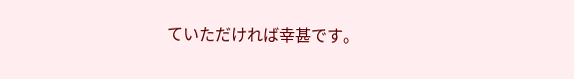ていただければ幸甚です。